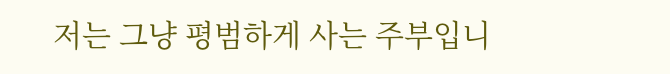저는 그냥 평범하게 사는 주부입니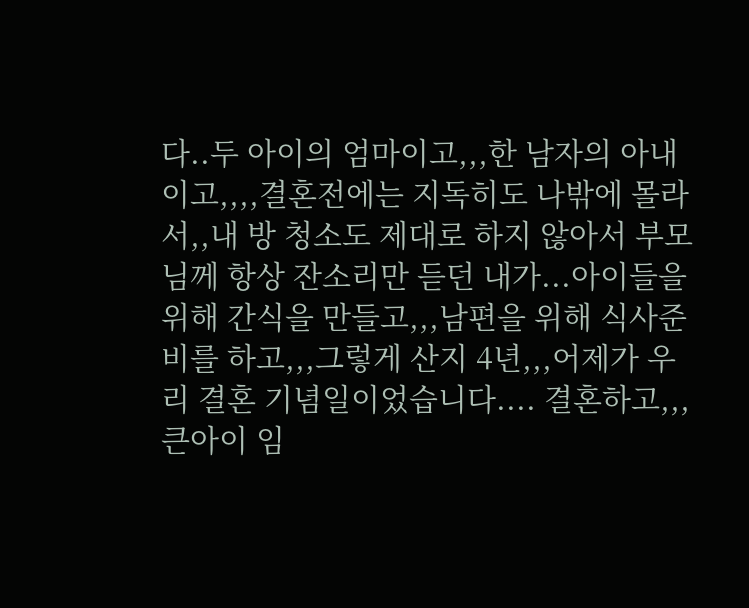다..두 아이의 엄마이고,,,한 남자의 아내이고,,,,결혼전에는 지독히도 나밖에 몰라서,,내 방 청소도 제대로 하지 않아서 부모님께 항상 잔소리만 듣던 내가...아이들을 위해 간식을 만들고,,,남편을 위해 식사준비를 하고,,,그렇게 산지 4년,,,어제가 우리 결혼 기념일이었습니다.... 결혼하고,,,큰아이 임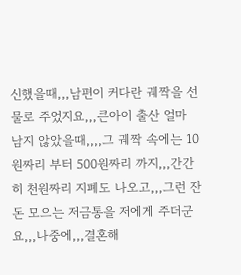신했을때,,,남편이 커다란 궤짝을 선물로 주었지요,,,큰아이 출산 얼마 남지 않았을때,,,,그 궤짝 속에는 10원짜리 부터 500원짜리 까지,,,간간히 천원짜리 지폐도 나오고,,,그런 잔돈 모으는 저금통을 저에게 주더군요,,,나중에,,,결혼해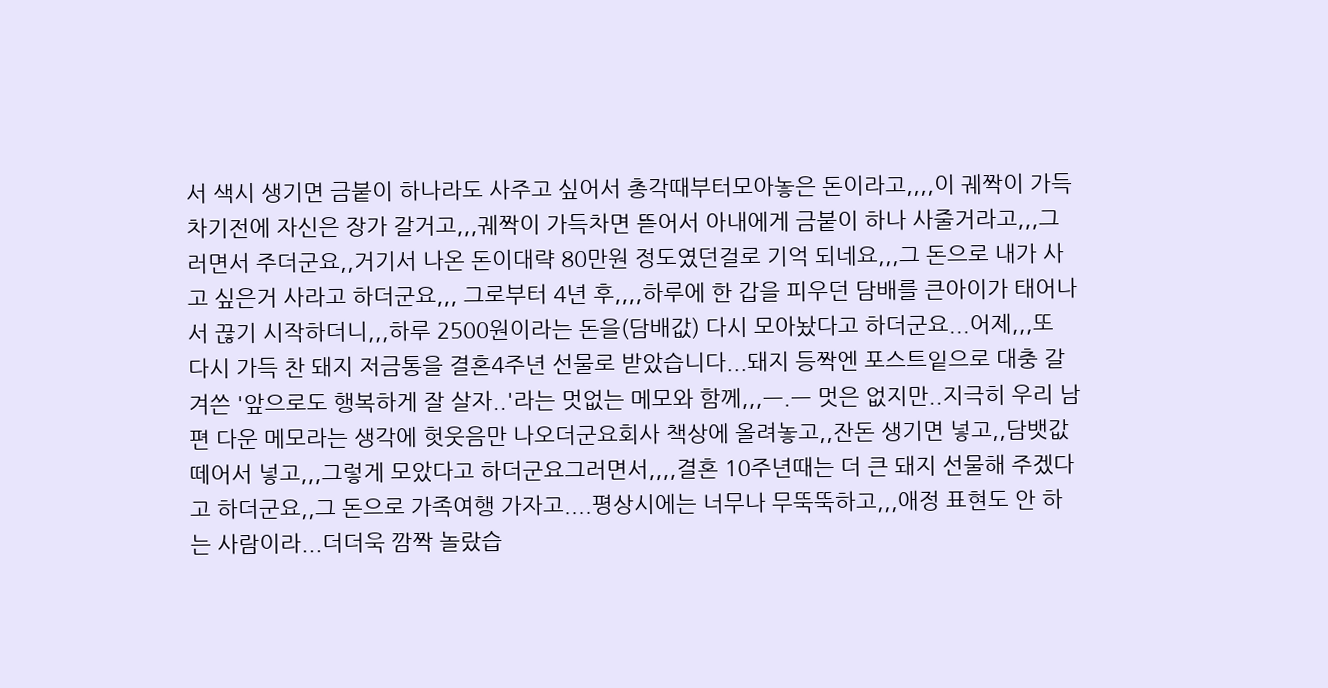서 색시 생기면 금붙이 하나라도 사주고 싶어서 총각때부터모아놓은 돈이라고,,,,이 궤짝이 가득 차기전에 자신은 장가 갈거고,,,궤짝이 가득차면 뜯어서 아내에게 금붙이 하나 사줄거라고,,,그러면서 주더군요,,거기서 나온 돈이대략 80만원 정도였던걸로 기억 되네요,,,그 돈으로 내가 사고 싶은거 사라고 하더군요,,, 그로부터 4년 후,,,,하루에 한 갑을 피우던 담배를 큰아이가 태어나서 끊기 시작하더니,,,하루 2500원이라는 돈을(담배값) 다시 모아놨다고 하더군요...어제,,,또 다시 가득 찬 돼지 저금통을 결혼4주년 선물로 받았습니다...돼지 등짝엔 포스트잍으로 대충 갈겨쓴 '앞으로도 행복하게 잘 살자..'라는 멋없는 메모와 함께,,,ㅡ.ㅡ 멋은 없지만..지극히 우리 남편 다운 메모라는 생각에 헛웃음만 나오더군요회사 책상에 올려놓고,,잔돈 생기면 넣고,,담뱃값 떼어서 넣고,,,그렇게 모았다고 하더군요그러면서,,,,결혼 10주년때는 더 큰 돼지 선물해 주겠다고 하더군요,,그 돈으로 가족여행 가자고....평상시에는 너무나 무뚝뚝하고,,,애정 표현도 안 하는 사람이라...더더욱 깜짝 놀랐습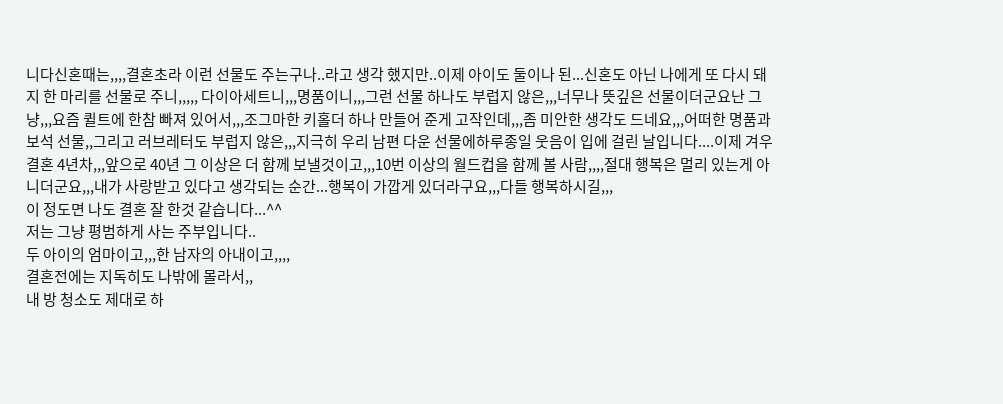니다신혼때는,,,,결혼초라 이런 선물도 주는구나..라고 생각 했지만..이제 아이도 둘이나 된...신혼도 아닌 나에게 또 다시 돼지 한 마리를 선물로 주니,,,,, 다이아세트니,,,명품이니,,,그런 선물 하나도 부럽지 않은,,,너무나 뜻깊은 선물이더군요난 그냥,,,요즘 퀼트에 한참 빠져 있어서,,,조그마한 키홀더 하나 만들어 준게 고작인데,,,좀 미안한 생각도 드네요,,,어떠한 명품과 보석 선물,,그리고 러브레터도 부럽지 않은,,,지극히 우리 남편 다운 선물에하루종일 웃음이 입에 걸린 날입니다....이제 겨우 결혼 4년차,,,앞으로 40년 그 이상은 더 함께 보낼것이고,,,10번 이상의 월드컵을 함께 볼 사람,,,,절대 행복은 멀리 있는게 아니더군요,,,내가 사랑받고 있다고 생각되는 순간...행복이 가깝게 있더라구요,,,다들 행복하시길,,,
이 정도면 나도 결혼 잘 한것 같습니다...^^
저는 그냥 평범하게 사는 주부입니다..
두 아이의 엄마이고,,,한 남자의 아내이고,,,,
결혼전에는 지독히도 나밖에 몰라서,,
내 방 청소도 제대로 하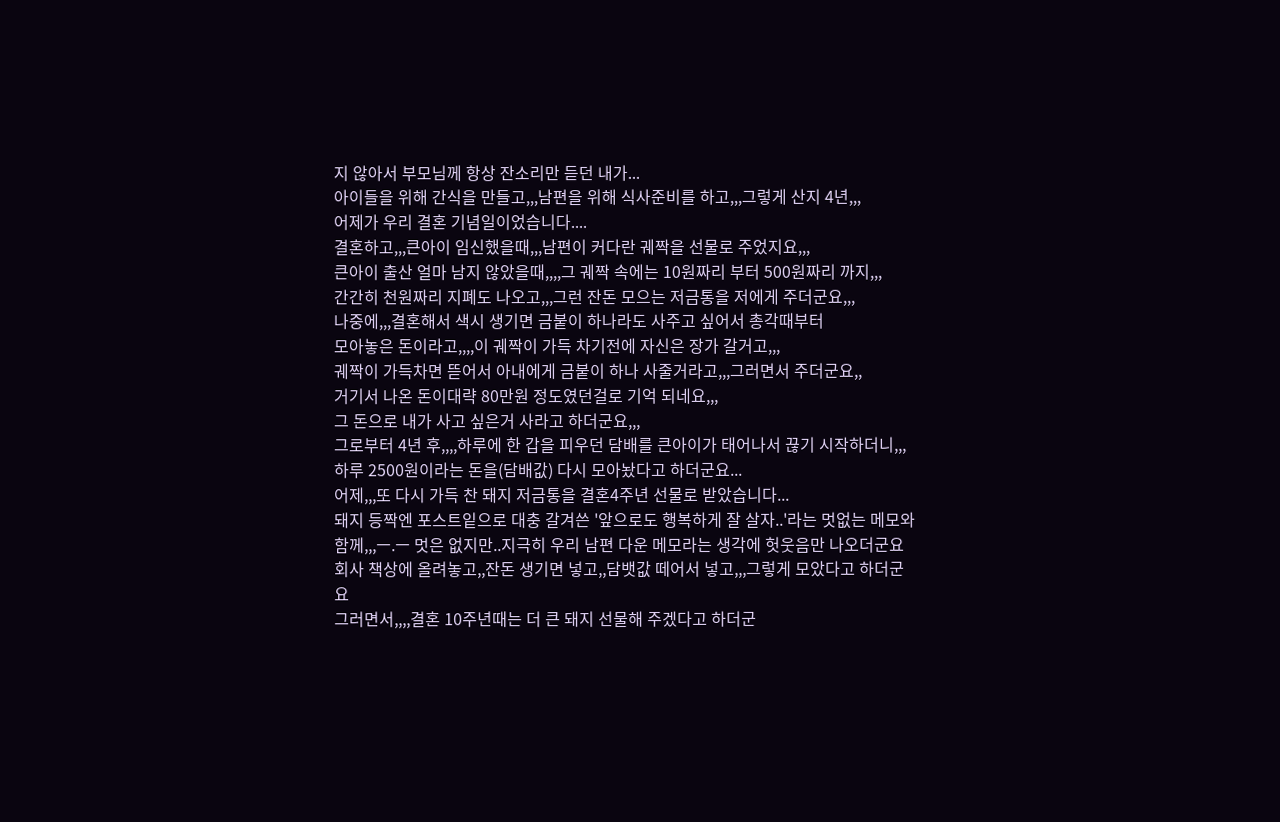지 않아서 부모님께 항상 잔소리만 듣던 내가...
아이들을 위해 간식을 만들고,,,남편을 위해 식사준비를 하고,,,그렇게 산지 4년,,,
어제가 우리 결혼 기념일이었습니다....
결혼하고,,,큰아이 임신했을때,,,남편이 커다란 궤짝을 선물로 주었지요,,,
큰아이 출산 얼마 남지 않았을때,,,,그 궤짝 속에는 10원짜리 부터 500원짜리 까지,,,
간간히 천원짜리 지폐도 나오고,,,그런 잔돈 모으는 저금통을 저에게 주더군요,,,
나중에,,,결혼해서 색시 생기면 금붙이 하나라도 사주고 싶어서 총각때부터
모아놓은 돈이라고,,,,이 궤짝이 가득 차기전에 자신은 장가 갈거고,,,
궤짝이 가득차면 뜯어서 아내에게 금붙이 하나 사줄거라고,,,그러면서 주더군요,,
거기서 나온 돈이대략 80만원 정도였던걸로 기억 되네요,,,
그 돈으로 내가 사고 싶은거 사라고 하더군요,,,
그로부터 4년 후,,,,하루에 한 갑을 피우던 담배를 큰아이가 태어나서 끊기 시작하더니,,,
하루 2500원이라는 돈을(담배값) 다시 모아놨다고 하더군요...
어제,,,또 다시 가득 찬 돼지 저금통을 결혼4주년 선물로 받았습니다...
돼지 등짝엔 포스트잍으로 대충 갈겨쓴 '앞으로도 행복하게 잘 살자..'라는 멋없는 메모와 함께,,,ㅡ.ㅡ 멋은 없지만..지극히 우리 남편 다운 메모라는 생각에 헛웃음만 나오더군요
회사 책상에 올려놓고,,잔돈 생기면 넣고,,담뱃값 떼어서 넣고,,,그렇게 모았다고 하더군요
그러면서,,,,결혼 10주년때는 더 큰 돼지 선물해 주겠다고 하더군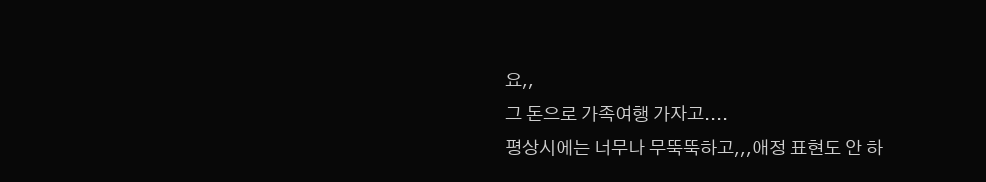요,,
그 돈으로 가족여행 가자고....
평상시에는 너무나 무뚝뚝하고,,,애정 표현도 안 하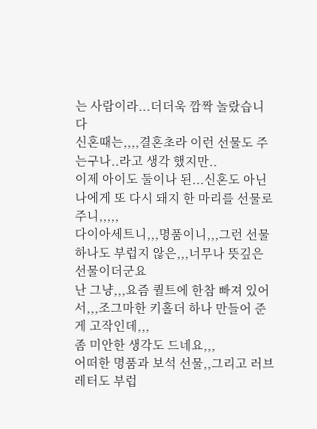는 사람이라...더더욱 깜짝 놀랐습니다
신혼때는,,,,결혼초라 이런 선물도 주는구나..라고 생각 했지만..
이제 아이도 둘이나 된...신혼도 아닌 나에게 또 다시 돼지 한 마리를 선물로 주니,,,,,
다이아세트니,,,명품이니,,,그런 선물 하나도 부럽지 않은,,,너무나 뜻깊은 선물이더군요
난 그냥,,,요즘 퀼트에 한참 빠져 있어서,,,조그마한 키홀더 하나 만들어 준게 고작인데,,,
좀 미안한 생각도 드네요,,,
어떠한 명품과 보석 선물,,그리고 러브레터도 부럽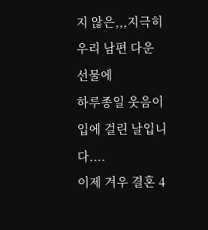지 않은,,,지극히 우리 남편 다운 선물에
하루종일 웃음이 입에 걸린 날입니다....
이제 겨우 결혼 4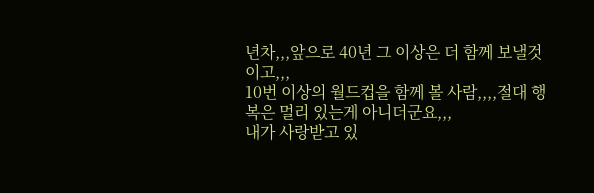년차,,,앞으로 40년 그 이상은 더 함께 보낼것이고,,,
10번 이상의 월드컵을 함께 볼 사람,,,,절대 행복은 멀리 있는게 아니더군요,,,
내가 사랑받고 있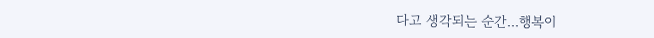다고 생각되는 순간...행복이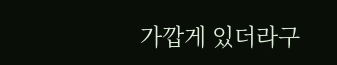가깝게 있더라구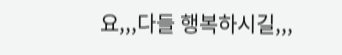요,,,다들 행복하시길,,,